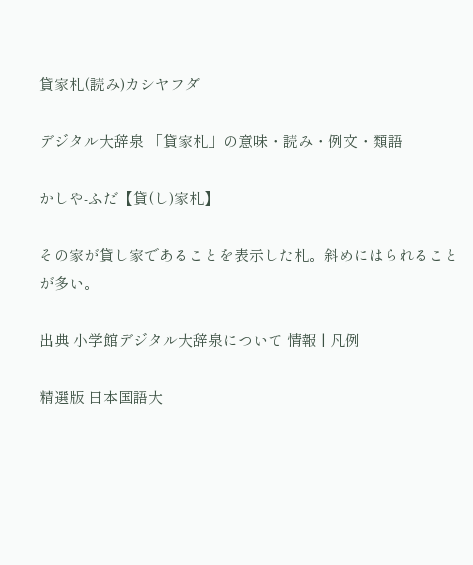貸家札(読み)カシヤフダ

デジタル大辞泉 「貸家札」の意味・読み・例文・類語

かしや‐ふだ【貸(し)家札】

その家が貸し家であることを表示した札。斜めにはられることが多い。

出典 小学館デジタル大辞泉について 情報 | 凡例

精選版 日本国語大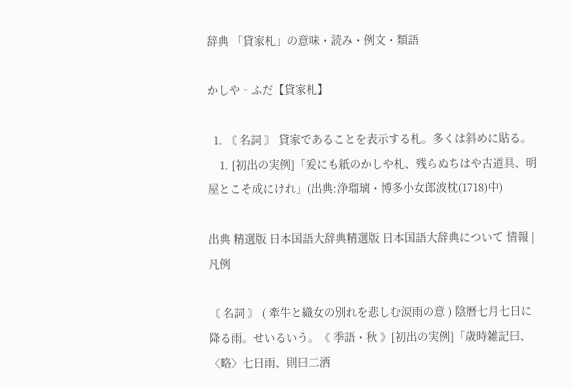辞典 「貸家札」の意味・読み・例文・類語

かしや‐ふだ【貸家札】

  1. 〘 名詞 〙 貸家であることを表示する札。多くは斜めに貼る。
    1. [初出の実例]「爰にも紙のかしや札、残らぬちはや古道具、明屋とこそ成にけれ」(出典:浄瑠璃・博多小女郎波枕(1718)中)

出典 精選版 日本国語大辞典精選版 日本国語大辞典について 情報 | 凡例

〘 名詞 〙 ( 牽牛と織女の別れを悲しむ涙雨の意 ) 陰暦七月七日に降る雨。せいるいう。《 季語・秋 》[初出の実例]「歳時雑記曰、〈略〉七日雨、則曰二洒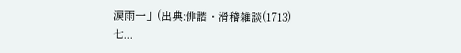涙雨一」(出典:俳諧・滑稽雑談(1713)七...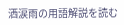洒涙雨の用語解説を読む